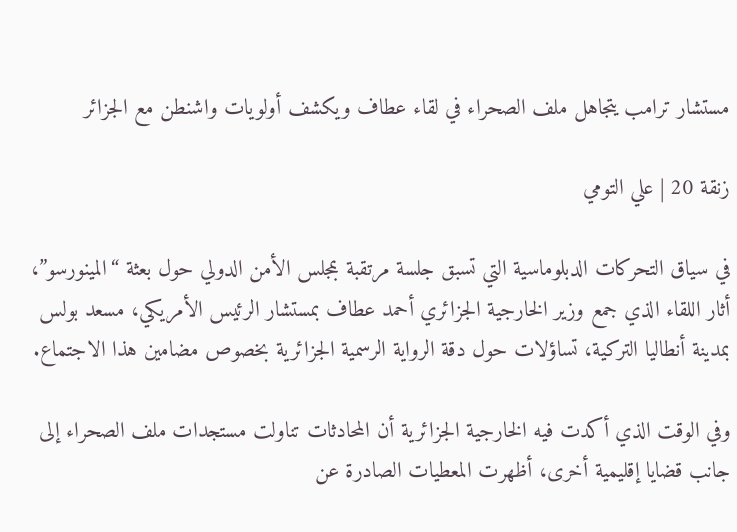مستشار ترامب يتجاهل ملف الصحراء في لقاء عطاف ويكشف أولويات واشنطن مع الجزائر

زنقة 20 | علي التومي

في سياق التحركات الدبلوماسية التي تسبق جلسة مرتقبة بمجلس الأمن الدولي حول بعثة “المينورسو”، أثار اللقاء الذي جمع وزير الخارجية الجزائري أحمد عطاف بمستشار الرئيس الأمريكي، مسعد بولس بمدينة أنطاليا التركية، تساؤلات حول دقة الرواية الرسمية الجزائرية بخصوص مضامين هذا الاجتماع.

وفي الوقت الذي أكدت فيه الخارجية الجزائرية أن المحادثات تناولت مستجدات ملف الصحراء إلى جانب قضايا إقليمية أخرى، أظهرت المعطيات الصادرة عن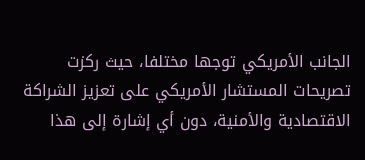الجانب الأمريكي توجها مختلفا، حيث ركزت تصريحات المستشار الأمريكي على تعزيز الشراكة الاقتصادية والأمنية، دون أي إشارة إلى هذا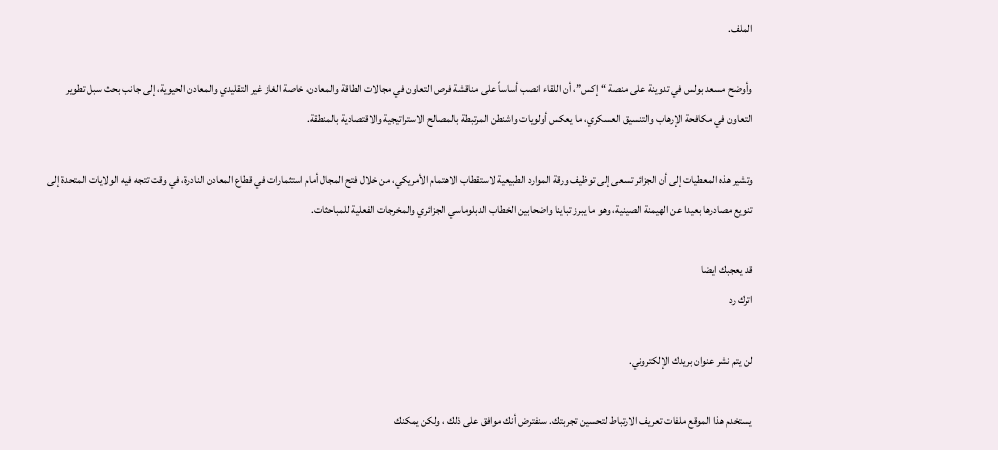الملف.

وأوضح مسعد بولس في تدوينة على منصة “إكس”، أن اللقاء انصب أساساً على مناقشة فرص التعاون في مجالات الطاقة والمعادن، خاصة الغاز غير التقليدي والمعادن الحيوية، إلى جانب بحث سبل تطوير التعاون في مكافحة الإرهاب والتنسيق العسكري، ما يعكس أولويات واشنطن المرتبطة بالمصالح الاستراتيجية والاقتصادية بالمنطقة.

وتشير هذه المعطيات إلى أن الجزائر تسعى إلى توظيف ورقة الموارد الطبيعية لاستقطاب الاهتمام الأمريكي، من خلال فتح المجال أمام استثمارات في قطاع المعادن النادرة، في وقت تتجه فيه الولايات المتحدة إلى تنويع مصادرها بعيدا عن الهيمنة الصينية، وهو ما يبرز تباينا واضحابين الخطاب الدبلوماسي الجزائري والمخرجات الفعلية للمباحثات.

قد يعجبك ايضا
اترك رد

لن يتم نشر عنوان بريدك الإلكتروني.

يستخدم هذا الموقع ملفات تعريف الارتباط لتحسين تجربتك. سنفترض أنك موافق على ذلك ، ولكن يمكنك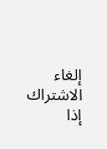إلغاء الاشتراك إذا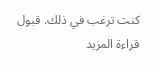كنت ترغب في ذلك. قبول قراءة المزيد